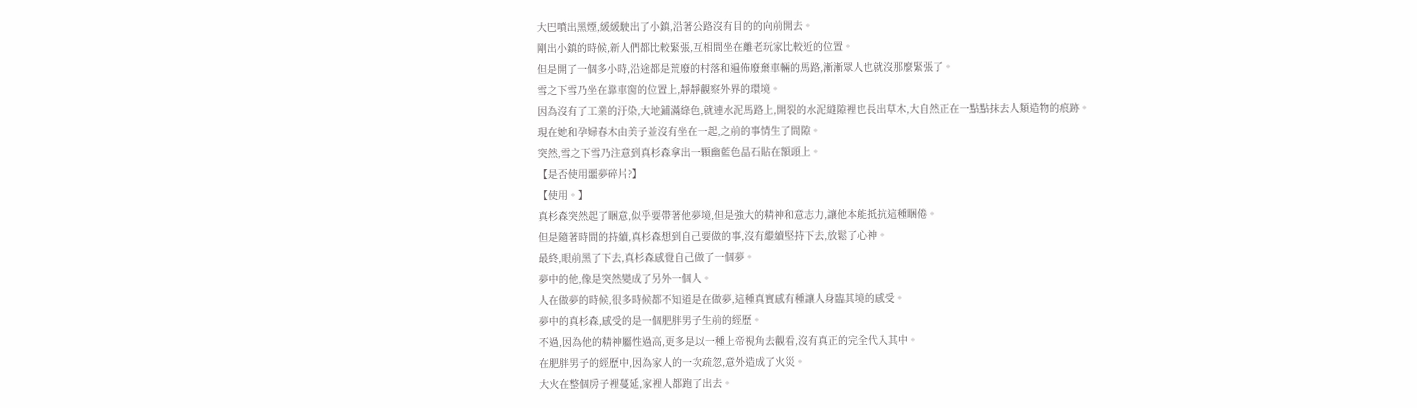大巴噴出黑煙,緩緩駛出了小鎮,沿著公路沒有目的的向前開去。
剛出小鎮的時候,新人們都比較緊張,互相間坐在離老玩家比較近的位置。
但是開了一個多小時,沿途都是荒廢的村落和遍佈廢棄車輛的馬路,漸漸眾人也就沒那麼緊張了。
雪之下雪乃坐在靠車窗的位置上,靜靜觀察外界的環境。
因為沒有了工業的汙染,大地鋪滿綠色,就連水泥馬路上,開裂的水泥縫隙裡也長出草木,大自然正在一點點抹去人類造物的痕跡。
現在她和孕婦春木由美子並沒有坐在一起,之前的事情生了間隙。
突然,雪之下雪乃注意到真杉森拿出一顆幽藍色晶石貼在額頭上。
【是否使用噩夢碎片?】
【使用。】
真杉森突然起了睏意,似乎要帶著他夢境,但是強大的精神和意志力,讓他本能抵抗這種睏倦。
但是隨著時間的持續,真杉森想到自己要做的事,沒有繼續堅持下去,放鬆了心神。
最終,眼前黑了下去,真杉森感覺自己做了一個夢。
夢中的他,像是突然變成了另外一個人。
人在做夢的時候,很多時候都不知道是在做夢,這種真實感有種讓人身臨其境的感受。
夢中的真杉森,感受的是一個肥胖男子生前的經歷。
不過,因為他的精神屬性過高,更多是以一種上帝視角去觀看,沒有真正的完全代入其中。
在肥胖男子的經歷中,因為家人的一次疏忽,意外造成了火災。
大火在整個房子裡蔓延,家裡人都跑了出去。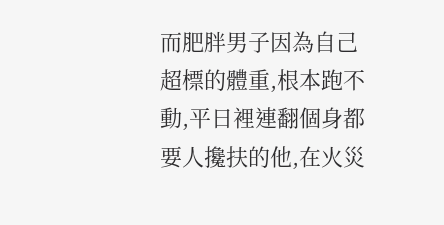而肥胖男子因為自己超標的體重,根本跑不動,平日裡連翻個身都要人攙扶的他,在火災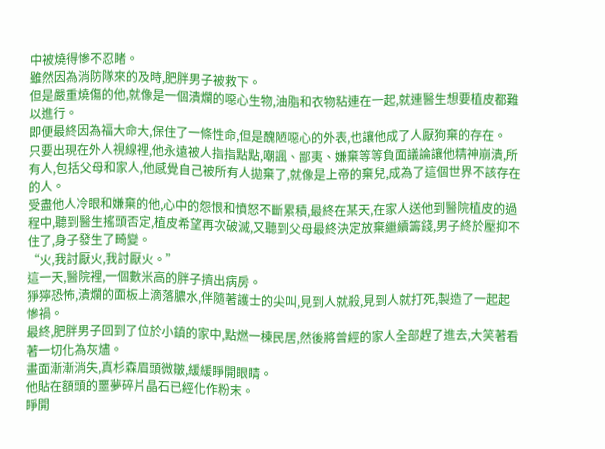中被燒得慘不忍睹。
雖然因為消防隊來的及時,肥胖男子被救下。
但是嚴重燒傷的他,就像是一個潰爛的噁心生物,油脂和衣物粘連在一起,就連醫生想要植皮都難以進行。
即便最終因為福大命大,保住了一條性命,但是醜陋噁心的外表,也讓他成了人厭狗棄的存在。
只要出現在外人視線裡,他永遠被人指指點點,嘲諷、鄙夷、嫌棄等等負面議論讓他精神崩潰,所有人,包括父母和家人,他感覺自己被所有人拋棄了,就像是上帝的棄兒,成為了這個世界不該存在的人。
受盡他人冷眼和嫌棄的他,心中的怨恨和憤怒不斷累積,最終在某天,在家人送他到醫院植皮的過程中,聽到醫生搖頭否定,植皮希望再次破滅,又聽到父母最終決定放棄繼續籌錢,男子終於壓抑不住了,身子發生了畸變。
“火,我討厭火,我討厭火。”
這一天,醫院裡,一個數米高的胖子擠出病房。
猙獰恐怖,潰爛的面板上滴落膿水,伴隨著護士的尖叫,見到人就殺,見到人就打死,製造了一起起慘禍。
最終,肥胖男子回到了位於小鎮的家中,點燃一棟民居,然後將曾經的家人全部趕了進去,大笑著看著一切化為灰燼。
畫面漸漸消失,真杉森眉頭微皺,緩緩睜開眼睛。
他貼在額頭的噩夢碎片晶石已經化作粉末。
睜開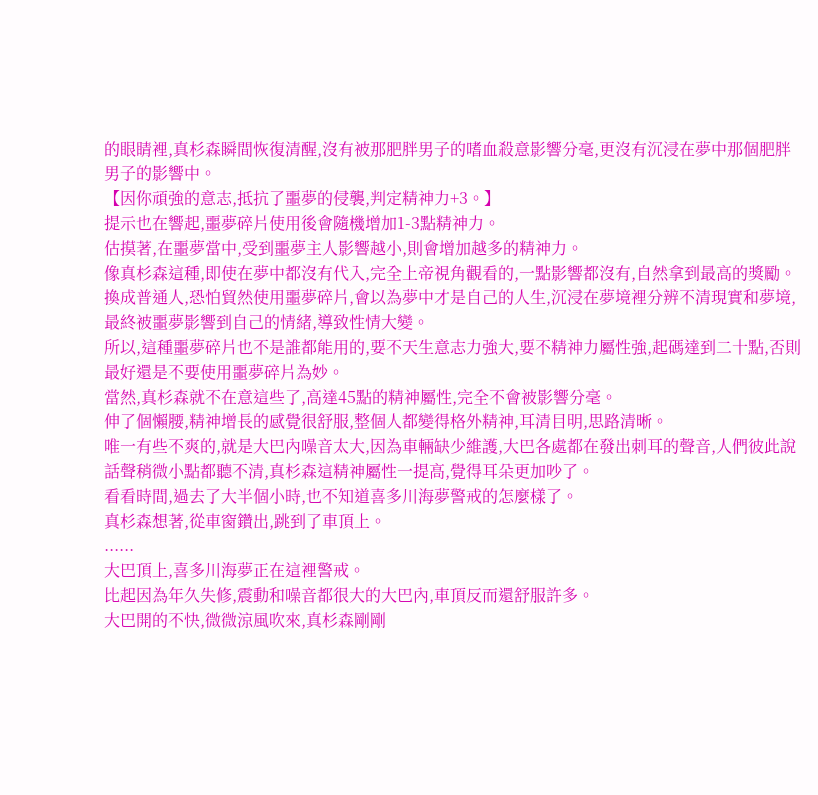的眼睛裡,真杉森瞬間恢復清醒,沒有被那肥胖男子的嗜血殺意影響分毫,更沒有沉浸在夢中那個肥胖男子的影響中。
【因你頑強的意志,抵抗了噩夢的侵襲,判定精神力+3。】
提示也在響起,噩夢碎片使用後會隨機增加1-3點精神力。
估摸著,在噩夢當中,受到噩夢主人影響越小,則會增加越多的精神力。
像真杉森這種,即使在夢中都沒有代入,完全上帝視角觀看的,一點影響都沒有,自然拿到最高的獎勵。
換成普通人,恐怕貿然使用噩夢碎片,會以為夢中才是自己的人生,沉浸在夢境裡分辨不清現實和夢境,最終被噩夢影響到自己的情緒,導致性情大變。
所以,這種噩夢碎片也不是誰都能用的,要不天生意志力強大,要不精神力屬性強,起碼達到二十點,否則最好還是不要使用噩夢碎片為妙。
當然,真杉森就不在意這些了,高達45點的精神屬性,完全不會被影響分毫。
伸了個懶腰,精神增長的感覺很舒服,整個人都變得格外精神,耳清目明,思路清晰。
唯一有些不爽的,就是大巴內噪音太大,因為車輛缺少維護,大巴各處都在發出刺耳的聲音,人們彼此說話聲稍微小點都聽不清,真杉森這精神屬性一提高,覺得耳朵更加吵了。
看看時間,過去了大半個小時,也不知道喜多川海夢警戒的怎麼樣了。
真杉森想著,從車窗鑽出,跳到了車頂上。
......
大巴頂上,喜多川海夢正在這裡警戒。
比起因為年久失修,震動和噪音都很大的大巴內,車頂反而還舒服許多。
大巴開的不快,微微涼風吹來,真杉森剛剛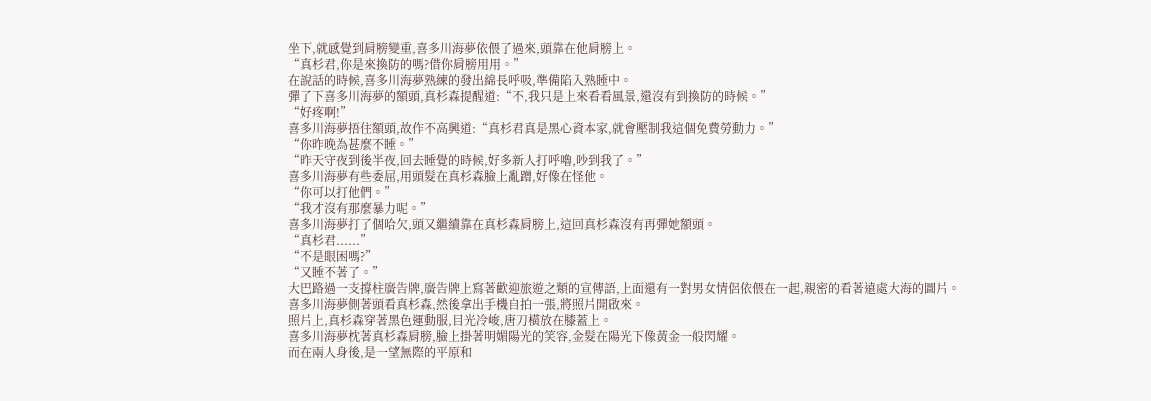坐下,就感覺到肩膀變重,喜多川海夢依偎了過來,頭靠在他肩膀上。
“真杉君,你是來換防的嗎?借你肩膀用用。”
在說話的時候,喜多川海夢熟練的發出綿長呼吸,準備陷入熟睡中。
彈了下喜多川海夢的額頭,真杉森提醒道:“不,我只是上來看看風景,還沒有到換防的時候。”
“好疼啊!”
喜多川海夢捂住額頭,故作不高興道:“真杉君真是黑心資本家,就會壓制我這個免費勞動力。”
“你昨晚為甚麼不睡。”
“昨天守夜到後半夜,回去睡覺的時候,好多新人打呼嚕,吵到我了。”
喜多川海夢有些委屈,用頭髮在真杉森臉上亂蹭,好像在怪他。
“你可以打他們。”
“我才沒有那麼暴力呢。”
喜多川海夢打了個哈欠,頭又繼續靠在真杉森肩膀上,這回真杉森沒有再彈她額頭。
“真杉君......”
“不是眼困嗎?”
“又睡不著了。”
大巴路過一支撐柱廣告牌,廣告牌上寫著歡迎旅遊之類的宣傳語,上面還有一對男女情侶依偎在一起,親密的看著遠處大海的圖片。
喜多川海夢側著頭看真杉森,然後拿出手機自拍一張,將照片開啟來。
照片上,真杉森穿著黑色運動服,目光冷峻,唐刀橫放在膝蓋上。
喜多川海夢枕著真杉森肩膀,臉上掛著明媚陽光的笑容,金髮在陽光下像黃金一般閃耀。
而在兩人身後,是一望無際的平原和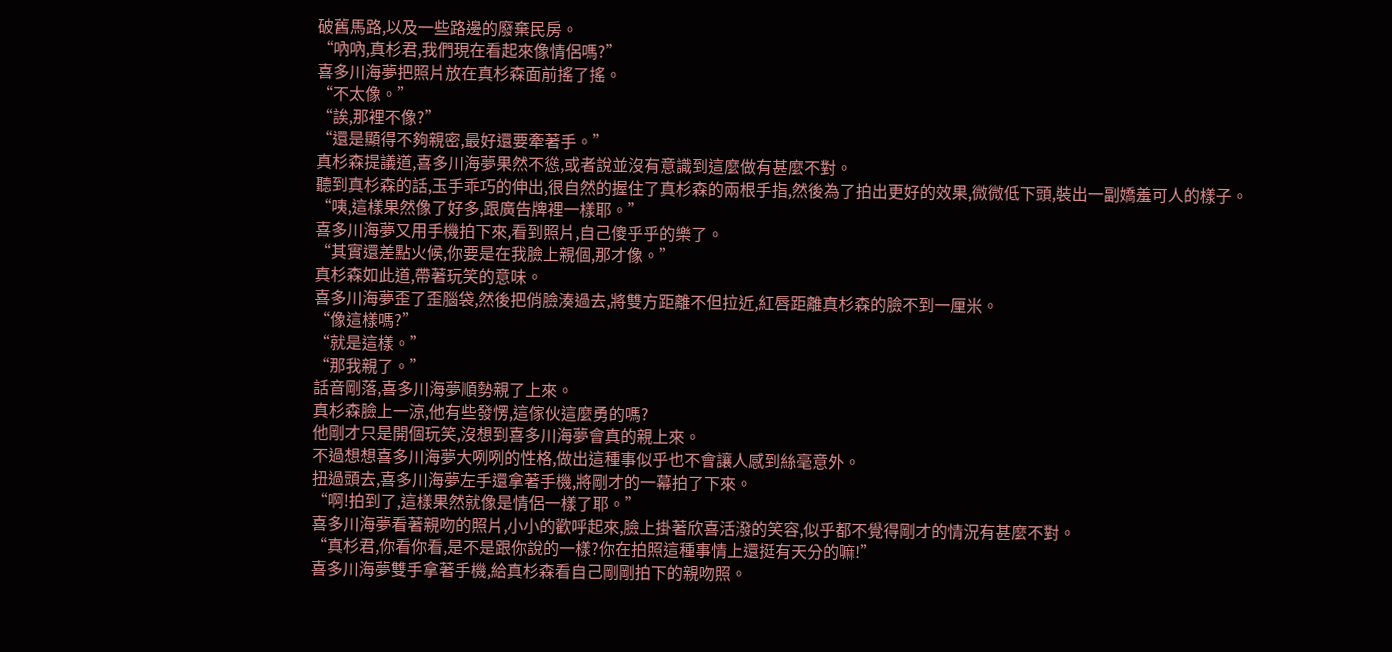破舊馬路,以及一些路邊的廢棄民房。
“吶吶,真杉君,我們現在看起來像情侶嗎?”
喜多川海夢把照片放在真杉森面前搖了搖。
“不太像。”
“誒,那裡不像?”
“還是顯得不夠親密,最好還要牽著手。”
真杉森提議道,喜多川海夢果然不慫,或者說並沒有意識到這麼做有甚麼不對。
聽到真杉森的話,玉手乖巧的伸出,很自然的握住了真杉森的兩根手指,然後為了拍出更好的效果,微微低下頭,裝出一副嬌羞可人的樣子。
“咦,這樣果然像了好多,跟廣告牌裡一樣耶。”
喜多川海夢又用手機拍下來,看到照片,自己傻乎乎的樂了。
“其實還差點火候,你要是在我臉上親個,那才像。”
真杉森如此道,帶著玩笑的意味。
喜多川海夢歪了歪腦袋,然後把俏臉湊過去,將雙方距離不但拉近,紅唇距離真杉森的臉不到一厘米。
“像這樣嗎?”
“就是這樣。”
“那我親了。”
話音剛落,喜多川海夢順勢親了上來。
真杉森臉上一涼,他有些發愣,這傢伙這麼勇的嗎?
他剛才只是開個玩笑,沒想到喜多川海夢會真的親上來。
不過想想喜多川海夢大咧咧的性格,做出這種事似乎也不會讓人感到絲毫意外。
扭過頭去,喜多川海夢左手還拿著手機,將剛才的一幕拍了下來。
“啊!拍到了,這樣果然就像是情侶一樣了耶。”
喜多川海夢看著親吻的照片,小小的歡呼起來,臉上掛著欣喜活潑的笑容,似乎都不覺得剛才的情況有甚麼不對。
“真杉君,你看你看,是不是跟你說的一樣?你在拍照這種事情上還挺有天分的嘛!”
喜多川海夢雙手拿著手機,給真杉森看自己剛剛拍下的親吻照。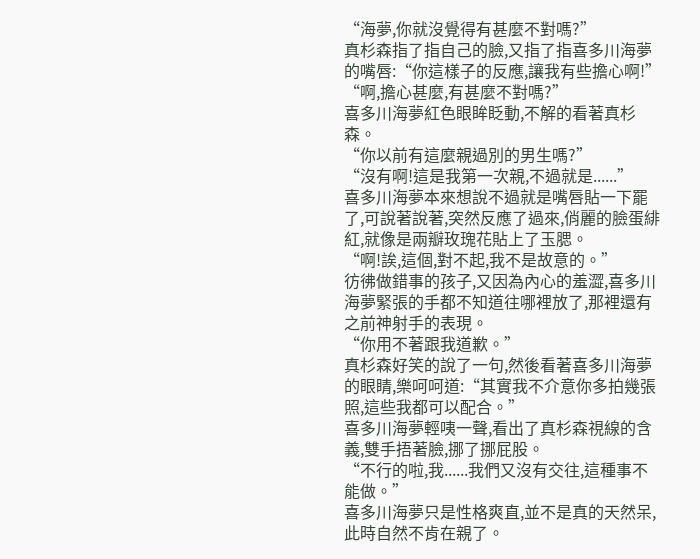“海夢,你就沒覺得有甚麼不對嗎?”
真杉森指了指自己的臉,又指了指喜多川海夢的嘴唇:“你這樣子的反應,讓我有些擔心啊!”
“啊,擔心甚麼,有甚麼不對嗎?”
喜多川海夢紅色眼眸眨動,不解的看著真杉森。
“你以前有這麼親過別的男生嗎?”
“沒有啊!這是我第一次親,不過就是......”
喜多川海夢本來想說不過就是嘴唇貼一下罷了,可說著說著,突然反應了過來,俏麗的臉蛋緋紅,就像是兩瓣玫瑰花貼上了玉腮。
“啊!誒,這個,對不起,我不是故意的。”
彷彿做錯事的孩子,又因為內心的羞澀,喜多川海夢緊張的手都不知道往哪裡放了,那裡還有之前神射手的表現。
“你用不著跟我道歉。”
真杉森好笑的說了一句,然後看著喜多川海夢的眼睛,樂呵呵道:“其實我不介意你多拍幾張照,這些我都可以配合。”
喜多川海夢輕咦一聲,看出了真杉森視線的含義,雙手捂著臉,挪了挪屁股。
“不行的啦,我......我們又沒有交往,這種事不能做。”
喜多川海夢只是性格爽直,並不是真的天然呆,此時自然不肯在親了。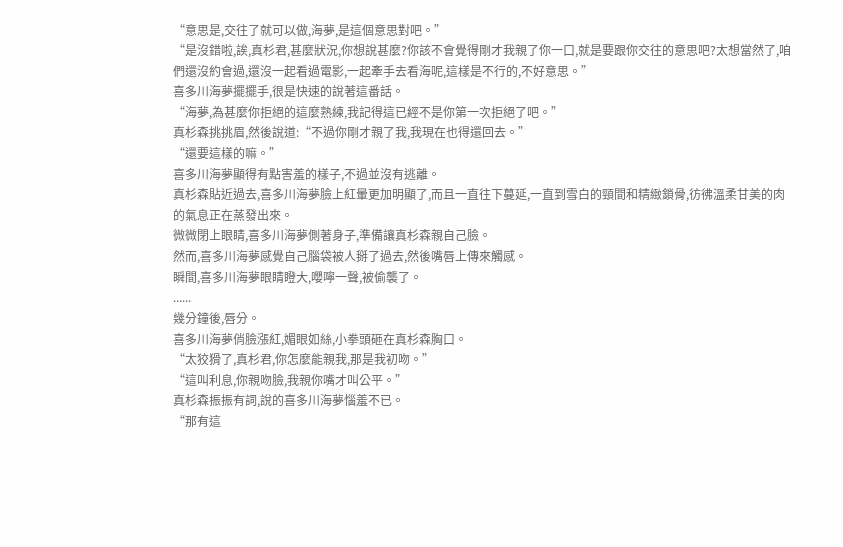“意思是,交往了就可以做,海夢,是這個意思對吧。”
“是沒錯啦,誒,真杉君,甚麼狀況,你想說甚麼?你該不會覺得剛才我親了你一口,就是要跟你交往的意思吧?太想當然了,咱們還沒約會過,還沒一起看過電影,一起牽手去看海呢,這樣是不行的,不好意思。”
喜多川海夢擺擺手,很是快速的說著這番話。
“海夢,為甚麼你拒絕的這麼熟練,我記得這已經不是你第一次拒絕了吧。”
真杉森挑挑眉,然後說道:“不過你剛才親了我,我現在也得還回去。”
“還要這樣的嘛。”
喜多川海夢顯得有點害羞的樣子,不過並沒有逃離。
真杉森貼近過去,喜多川海夢臉上紅暈更加明顯了,而且一直往下蔓延,一直到雪白的頸間和精緻鎖骨,彷彿溫柔甘美的肉的氣息正在蒸發出來。
微微閉上眼睛,喜多川海夢側著身子,準備讓真杉森親自己臉。
然而,喜多川海夢感覺自己腦袋被人掰了過去,然後嘴唇上傳來觸感。
瞬間,喜多川海夢眼睛瞪大,嚶嚀一聲,被偷襲了。
......
幾分鐘後,唇分。
喜多川海夢俏臉漲紅,媚眼如絲,小拳頭砸在真杉森胸口。
“太狡猾了,真杉君,你怎麼能親我,那是我初吻。”
“這叫利息,你親吻臉,我親你嘴才叫公平。”
真杉森振振有詞,說的喜多川海夢惱羞不已。
“那有這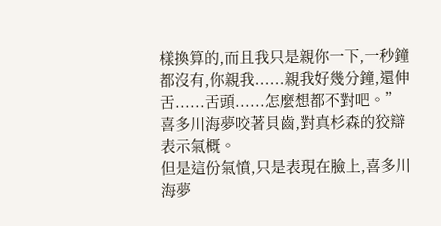樣換算的,而且我只是親你一下,一秒鐘都沒有,你親我......親我好幾分鐘,還伸舌......舌頭......怎麼想都不對吧。”
喜多川海夢咬著貝齒,對真杉森的狡辯表示氣概。
但是這份氣憤,只是表現在臉上,喜多川海夢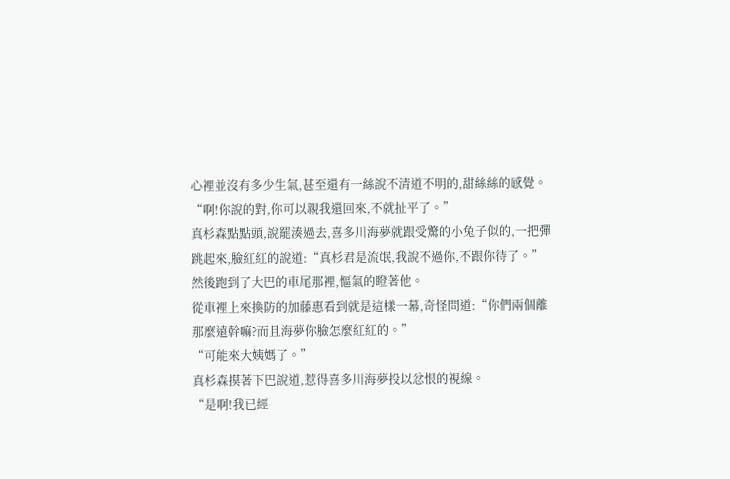心裡並沒有多少生氣,甚至還有一絲說不清道不明的,甜絲絲的感覺。
“啊!你說的對,你可以親我還回來,不就扯平了。”
真杉森點點頭,說罷湊過去,喜多川海夢就跟受驚的小兔子似的,一把彈跳起來,臉紅紅的說道:“真杉君是流氓,我說不過你,不跟你待了。”
然後跑到了大巴的車尾那裡,慪氣的瞪著他。
從車裡上來換防的加藤惠看到就是這樣一幕,奇怪問道:“你們兩個離那麼遠幹嘛?而且海夢你臉怎麼紅紅的。”
“可能來大姨媽了。”
真杉森摸著下巴說道,惹得喜多川海夢投以忿恨的視線。
“是啊!我已經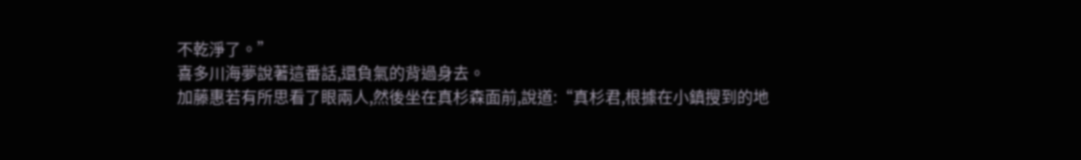不乾淨了。”
喜多川海夢說著這番話,還負氣的背過身去。
加藤惠若有所思看了眼兩人,然後坐在真杉森面前,說道:“真杉君,根據在小鎮搜到的地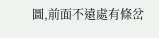圖,前面不遠處有條岔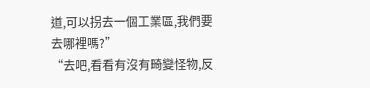道,可以拐去一個工業區,我們要去哪裡嗎?”
“去吧,看看有沒有畸變怪物,反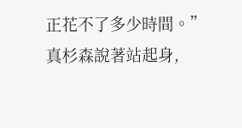正花不了多少時間。”
真杉森說著站起身,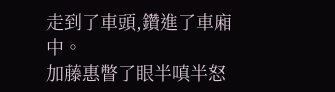走到了車頭,鑽進了車廂中。
加藤惠瞥了眼半嗔半怒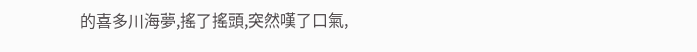的喜多川海夢,搖了搖頭,突然嘆了口氣,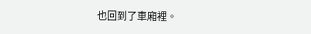也回到了車廂裡。